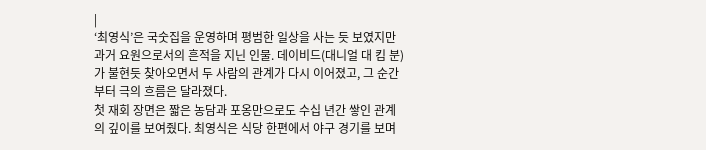|
‘최영식’은 국숫집을 운영하며 평범한 일상을 사는 듯 보였지만 과거 요원으로서의 흔적을 지닌 인물. 데이비드(대니얼 대 킴 분)가 불현듯 찾아오면서 두 사람의 관계가 다시 이어졌고, 그 순간부터 극의 흐름은 달라졌다.
첫 재회 장면은 짧은 농담과 포옹만으로도 수십 년간 쌓인 관계의 깊이를 보여줬다. 최영식은 식당 한편에서 야구 경기를 보며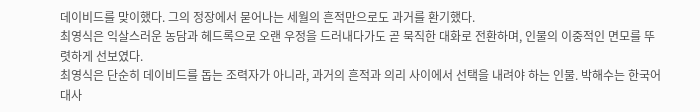데이비드를 맞이했다. 그의 정장에서 묻어나는 세월의 흔적만으로도 과거를 환기했다.
최영식은 익살스러운 농담과 헤드록으로 오랜 우정을 드러내다가도 곧 묵직한 대화로 전환하며, 인물의 이중적인 면모를 뚜렷하게 선보였다.
최영식은 단순히 데이비드를 돕는 조력자가 아니라, 과거의 흔적과 의리 사이에서 선택을 내려야 하는 인물. 박해수는 한국어 대사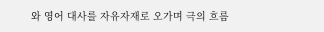와 영어 대사를 자유자재로 오가며 극의 흐름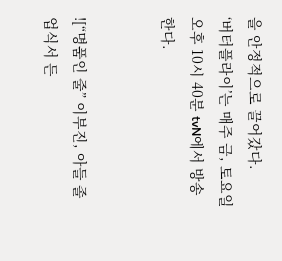을 안정적으로 끌어갔다.
‘버터플라이’는 매주 금, 토요일 오후 10시 40분 tvN에서 방송한다.


![“명품인 줄” 이부진, 아들 졸업식서 든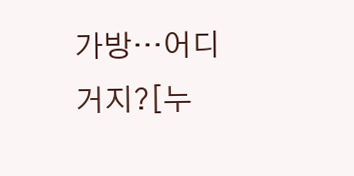가방…어디 거지?[누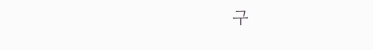구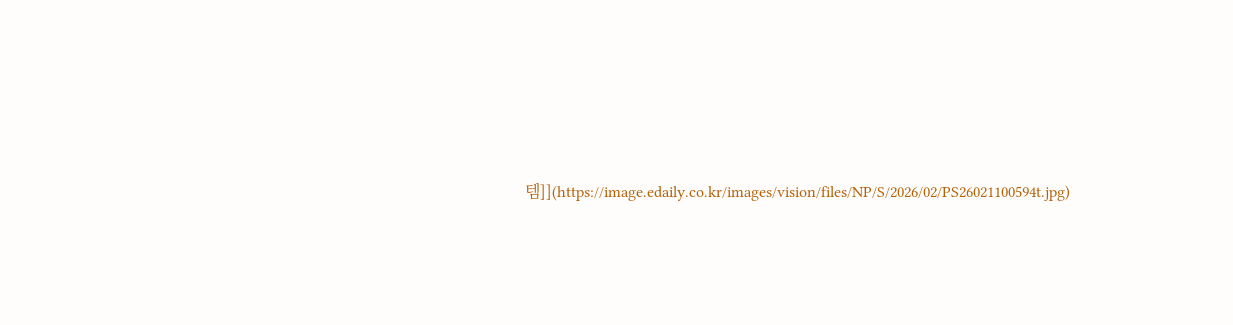템]](https://image.edaily.co.kr/images/vision/files/NP/S/2026/02/PS26021100594t.jpg)